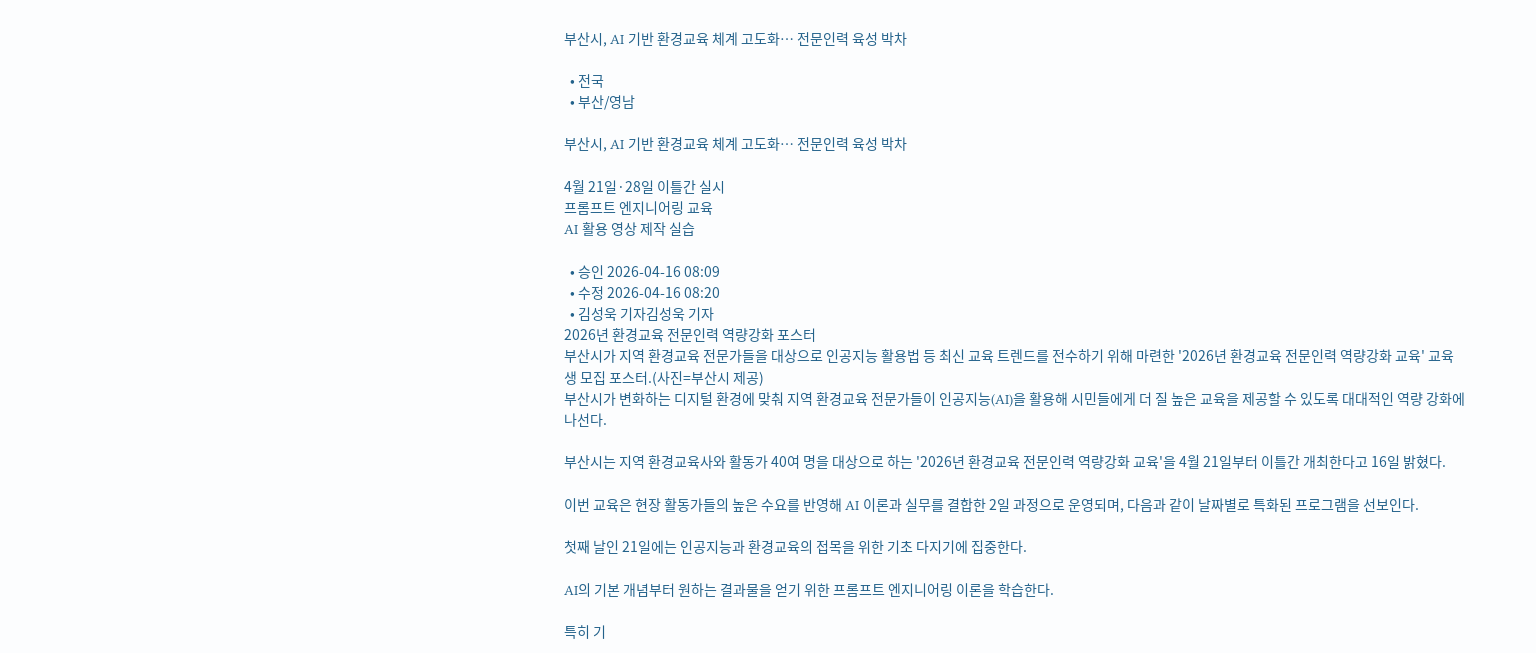부산시, AI 기반 환경교육 체계 고도화… 전문인력 육성 박차

  • 전국
  • 부산/영남

부산시, AI 기반 환경교육 체계 고도화… 전문인력 육성 박차

4월 21일·28일 이틀간 실시
프롬프트 엔지니어링 교육
AI 활용 영상 제작 실습

  • 승인 2026-04-16 08:09
  • 수정 2026-04-16 08:20
  • 김성욱 기자김성욱 기자
2026년 환경교육 전문인력 역량강화 포스터
부산시가 지역 환경교육 전문가들을 대상으로 인공지능 활용법 등 최신 교육 트렌드를 전수하기 위해 마련한 '2026년 환경교육 전문인력 역량강화 교육' 교육생 모집 포스터.(사진=부산시 제공)
부산시가 변화하는 디지털 환경에 맞춰 지역 환경교육 전문가들이 인공지능(AI)을 활용해 시민들에게 더 질 높은 교육을 제공할 수 있도록 대대적인 역량 강화에 나선다.

부산시는 지역 환경교육사와 활동가 40여 명을 대상으로 하는 '2026년 환경교육 전문인력 역량강화 교육'을 4월 21일부터 이틀간 개최한다고 16일 밝혔다.

이번 교육은 현장 활동가들의 높은 수요를 반영해 AI 이론과 실무를 결합한 2일 과정으로 운영되며, 다음과 같이 날짜별로 특화된 프로그램을 선보인다.

첫째 날인 21일에는 인공지능과 환경교육의 접목을 위한 기초 다지기에 집중한다.

AI의 기본 개념부터 원하는 결과물을 얻기 위한 프롬프트 엔지니어링 이론을 학습한다.

특히 기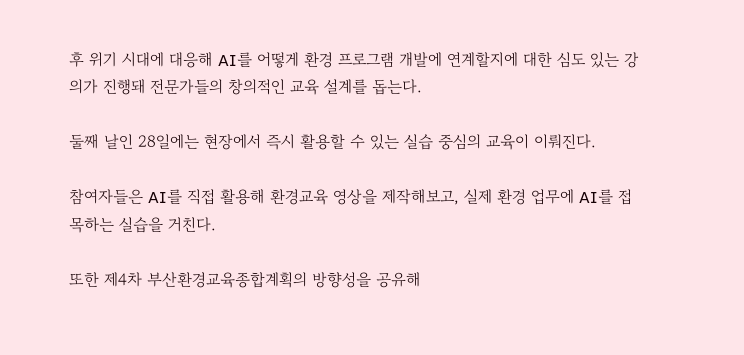후 위기 시대에 대응해 AI를 어떻게 환경 프로그램 개발에 연계할지에 대한 심도 있는 강의가 진행돼 전문가들의 창의적인 교육 설계를 돕는다.

둘째 날인 28일에는 현장에서 즉시 활용할 수 있는 실습 중심의 교육이 이뤄진다.

참여자들은 AI를 직접 활용해 환경교육 영상을 제작해보고, 실제 환경 업무에 AI를 접목하는 실습을 거친다.

또한 제4차 부산환경교육종합계획의 방향성을 공유해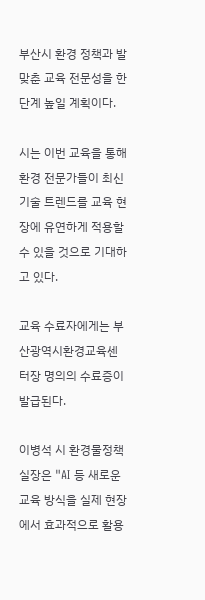부산시 환경 정책과 발맞춘 교육 전문성을 한 단계 높일 계획이다.

시는 이번 교육을 통해 환경 전문가들이 최신 기술 트렌드를 교육 현장에 유연하게 적용할 수 있을 것으로 기대하고 있다.

교육 수료자에게는 부산광역시환경교육센터장 명의의 수료증이 발급된다.

이병석 시 환경물정책실장은 "AI 등 새로운 교육 방식을 실제 현장에서 효과적으로 활용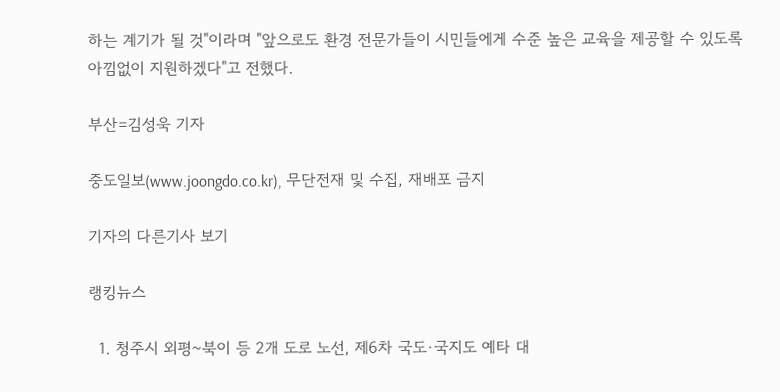하는 계기가 될 것"이라며 "앞으로도 환경 전문가들이 시민들에게 수준 높은 교육을 제공할 수 있도록 아낌없이 지원하겠다"고 전했다.

부산=김성욱 기자

중도일보(www.joongdo.co.kr), 무단전재 및 수집, 재배포 금지

기자의 다른기사 보기

랭킹뉴스

  1. 청주시 외평~북이 등 2개 도로 노선, 제6차 국도·국지도 예타 대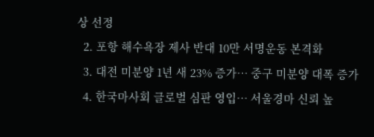상 선정
  2. 포항 해수욕장 제사 반대 10만 서명운동 본격화
  3. 대전 미분양 1년 새 23% 증가… 중구 미분양 대폭 증가
  4. 한국마사회 글로벌 심판 영입… 서울경마 신뢰 높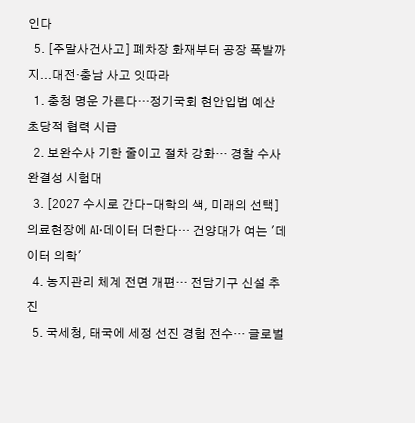인다
  5. [주말사건사고] 폐차장 화재부터 공장 폭발까지...대전·충남 사고 잇따라
  1. 충청 명운 가른다…정기국회 현안입법 예산 초당적 협력 시급
  2. 보완수사 기한 줄이고 절차 강화… 경찰 수사 완결성 시험대
  3. [2027 수시로 간다-대학의 색, 미래의 선택] 의료현장에 AI·데이터 더한다… 건양대가 여는 '데이터 의학'
  4. 농지관리 체계 전면 개편… 전담기구 신설 추진
  5. 국세청, 태국에 세정 선진 경험 전수… 글로벌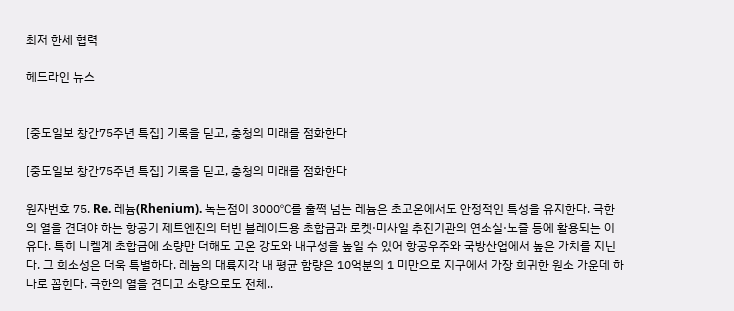최저 한세 협력

헤드라인 뉴스


[중도일보 창간75주년 특집] 기록을 딛고, 충청의 미래를 점화한다

[중도일보 창간75주년 특집] 기록을 딛고, 충청의 미래를 점화한다

원자번호 75. Re. 레늄(Rhenium). 녹는점이 3000℃를 훌쩍 넘는 레늄은 초고온에서도 안정적인 특성을 유지한다. 극한의 열을 견뎌야 하는 항공기 제트엔진의 터빈 블레이드용 초합금과 로켓·미사일 추진기관의 연소실·노즐 등에 활용되는 이유다. 특히 니켈계 초합금에 소량만 더해도 고온 강도와 내구성을 높일 수 있어 항공우주와 국방산업에서 높은 가치를 지닌다. 그 희소성은 더욱 특별하다. 레늄의 대륙지각 내 평균 함량은 10억분의 1 미만으로 지구에서 가장 희귀한 원소 가운데 하나로 꼽힌다. 극한의 열을 견디고 소량으로도 전체..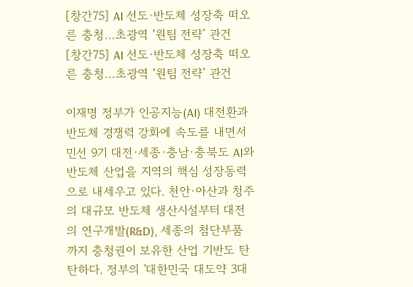[창간75] AI 선도·반도체 성장축 떠오른 충청…초광역 ‘원팀 전략’ 관건
[창간75] AI 선도·반도체 성장축 떠오른 충청…초광역 ‘원팀 전략’ 관건

이재명 정부가 인공지능(AI) 대전환과 반도체 경쟁력 강화에 속도를 내면서 민선 9기 대전·세종·충남·충북도 AI와 반도체 산업을 지역의 핵심 성장동력으로 내세우고 있다. 천안·아산과 청주의 대규모 반도체 생산시설부터 대전의 연구개발(R&D), 세종의 첨단부품까지 충청권이 보유한 산업 기반도 탄탄하다. 정부의 '대한민국 대도약 3대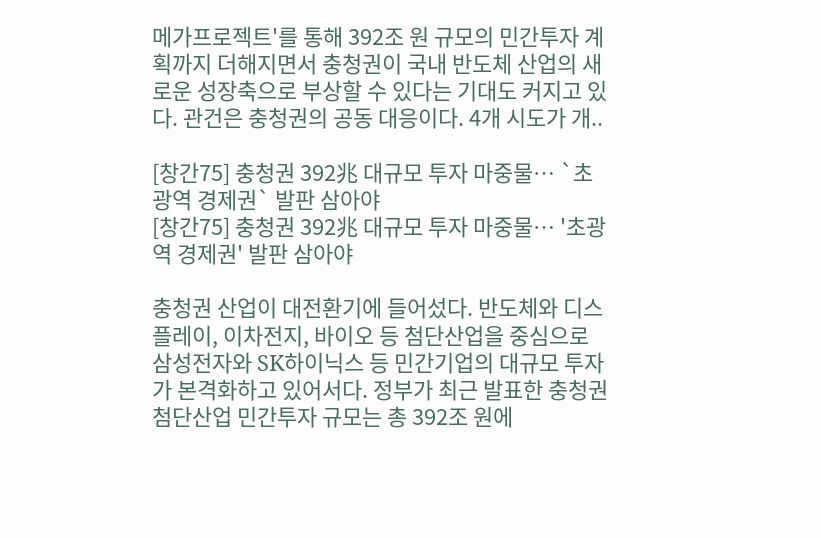메가프로젝트'를 통해 392조 원 규모의 민간투자 계획까지 더해지면서 충청권이 국내 반도체 산업의 새로운 성장축으로 부상할 수 있다는 기대도 커지고 있다. 관건은 충청권의 공동 대응이다. 4개 시도가 개..

[창간75] 충청권 392兆 대규모 투자 마중물… `초광역 경제권` 발판 삼아야
[창간75] 충청권 392兆 대규모 투자 마중물… '초광역 경제권' 발판 삼아야

충청권 산업이 대전환기에 들어섰다. 반도체와 디스플레이, 이차전지, 바이오 등 첨단산업을 중심으로 삼성전자와 SK하이닉스 등 민간기업의 대규모 투자가 본격화하고 있어서다. 정부가 최근 발표한 충청권 첨단산업 민간투자 규모는 총 392조 원에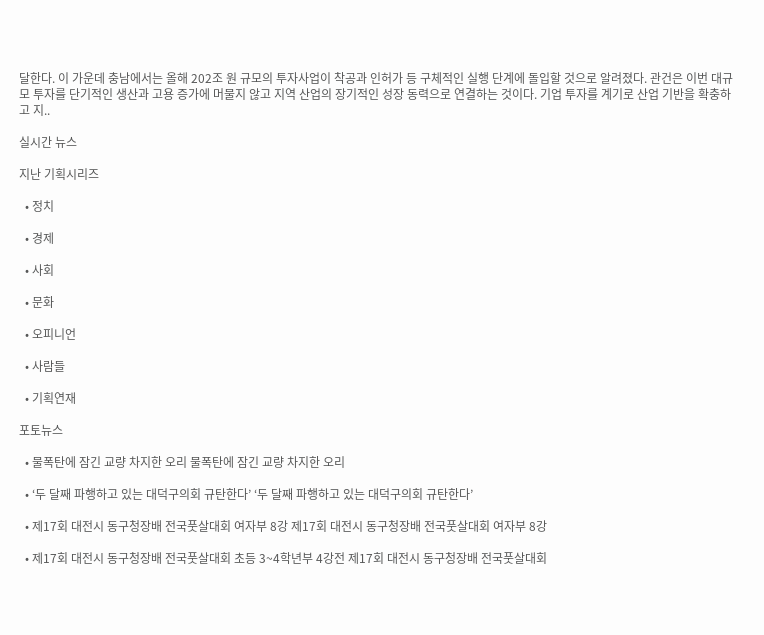달한다. 이 가운데 충남에서는 올해 202조 원 규모의 투자사업이 착공과 인허가 등 구체적인 실행 단계에 돌입할 것으로 알려졌다. 관건은 이번 대규모 투자를 단기적인 생산과 고용 증가에 머물지 않고 지역 산업의 장기적인 성장 동력으로 연결하는 것이다. 기업 투자를 계기로 산업 기반을 확충하고 지..

실시간 뉴스

지난 기획시리즈

  • 정치

  • 경제

  • 사회

  • 문화

  • 오피니언

  • 사람들

  • 기획연재

포토뉴스

  • 물폭탄에 잠긴 교량 차지한 오리 물폭탄에 잠긴 교량 차지한 오리

  • ‘두 달째 파행하고 있는 대덕구의회 규탄한다’ ‘두 달째 파행하고 있는 대덕구의회 규탄한다’

  • 제17회 대전시 동구청장배 전국풋살대회 여자부 8강 제17회 대전시 동구청장배 전국풋살대회 여자부 8강

  • 제17회 대전시 동구청장배 전국풋살대회 초등 3~4학년부 4강전 제17회 대전시 동구청장배 전국풋살대회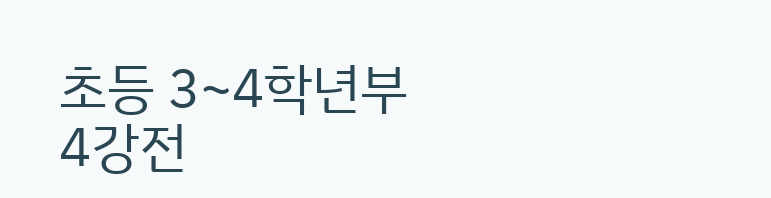초등 3~4학년부 4강전